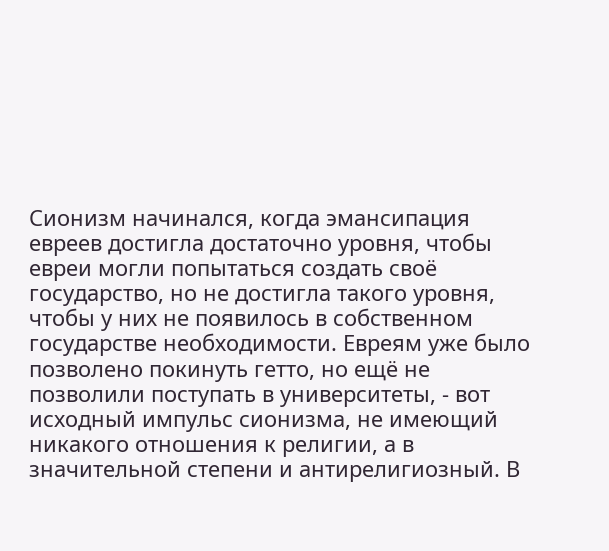Сионизм начинался, когда эмансипация евреев достигла достаточно уровня, чтобы евреи могли попытаться создать своё государство, но не достигла такого уровня, чтобы у них не появилось в собственном государстве необходимости. Евреям уже было позволено покинуть гетто, но ещё не позволили поступать в университеты, - вот исходный импульс сионизма, не имеющий никакого отношения к религии, а в значительной степени и антирелигиозный. В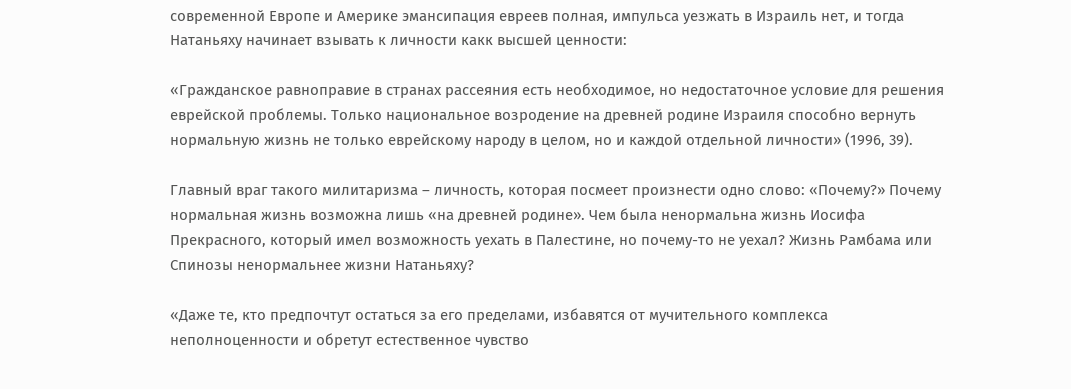современной Европе и Америке эмансипация евреев полная, импульса уезжать в Израиль нет, и тогда Натаньяху начинает взывать к личности какк высшей ценности:

«Гражданское равноправие в странах рассеяния есть необходимое, но недостаточное условие для решения еврейской проблемы. Только национальное возродение на древней родине Израиля способно вернуть нормальную жизнь не только еврейскому народу в целом, но и каждой отдельной личности» (1996, 39).

Главный враг такого милитаризма – личность, которая посмеет произнести одно слово: «Почему?» Почему нормальная жизнь возможна лишь «на древней родине». Чем была ненормальна жизнь Иосифа Прекрасного, который имел возможность уехать в Палестине, но почему-то не уехал? Жизнь Рамбама или Спинозы ненормальнее жизни Натаньяху?

«Даже те, кто предпочтут остаться за его пределами, избавятся от мучительного комплекса неполноценности и обретут естественное чувство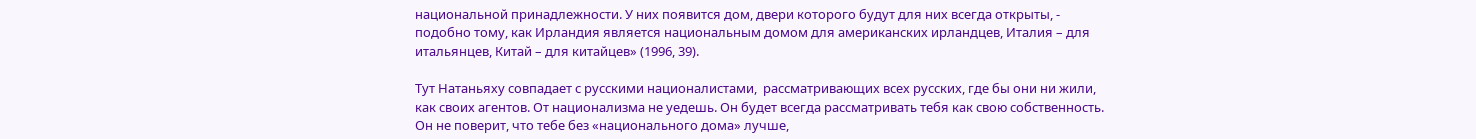национальной принадлежности. У них появится дом, двери которого будут для них всегда открыты, - подобно тому, как Ирландия является национальным домом для американских ирландцев, Италия – для итальянцев, Китай – для китайцев» (1996, 39).

Тут Натаньяху совпадает с русскими националистами,  рассматривающих всех русских, где бы они ни жили, как своих агентов. От национализма не уедешь. Он будет всегда рассматривать тебя как свою собственность. Он не поверит, что тебе без «национального дома» лучше,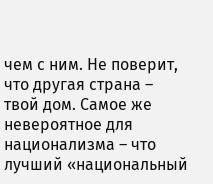чем с ним. Не поверит, что другая страна – твой дом. Самое же невероятное для национализма – что лучший «национальный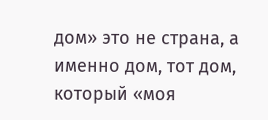дом» это не страна, а именно дом, тот дом, который «моя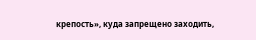крепость», куда запрещено заходить,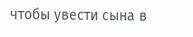чтобы увести сына в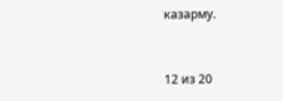казарму.



12 из 20